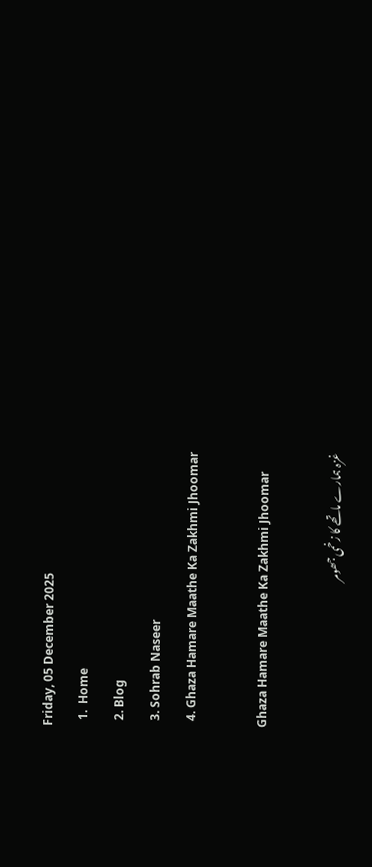Friday, 05 December 2025
  1.  Home
  2. Blog
  3. Sohrab Naseer
  4. Ghaza Hamare Maathe Ka Zakhmi Jhoomar

Ghaza Hamare Maathe Ka Zakhmi Jhoomar

غزہ ہمارے ماتھے کا زخمی جھومر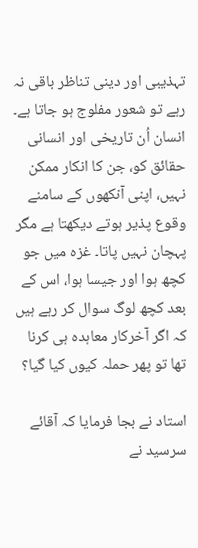تہذیبی اور دینی تناظر باقی نہ رہے تو شعور مفلوج ہو جاتا ہے۔ انسان اُن تاریخی اور انسانی حقائق کو، جن کا انکار ممکن نہیں، اپنی آنکھوں کے سامنے وقوع پذیر ہوتے دیکھتا ہے مگر پہچان نہیں پاتا۔ غزہ میں جو کچھ ہوا اور جیسا ہوا، اس کے بعد کچھ لوگ سوال کر رہے ہیں کہ اگر آخرکار معاہدہ ہی کرنا تھا تو پھر حملہ کیوں کیا گیا؟

استاد نے بجا فرمایا کہ آقائے سرسید نے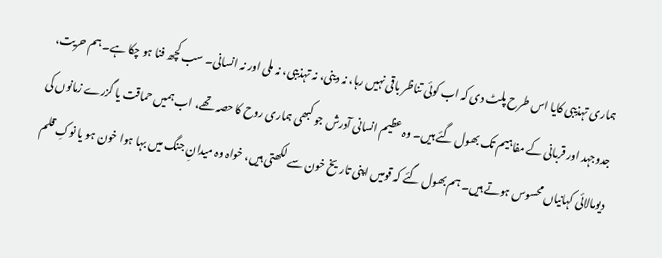ہماری تہذیبی کایا اس طرح پلٹ دی کہ اب کوئی تناظر باقی نہیں رہا، نہ دینی، نہ تہذیبی، نہ ملی اور نہ انسانی۔ سب کچھ فنا ہو چکا ہے۔ ہم حریت، جدوجہد اور قربانی کے مفاہیم تک بھول گئے ہیں۔ وہ عظیم انسانی آدرش جو کبھی ہماری روح کا حصہ تھے، اب ہمیں حماقت یا گزرے زمانوں کی دیومالائی کہانیاں محسوس ہوتے ہیں۔ ہم بھول گئے کہ قومیں اپنی تاریخ خون سے لکھتی ہیں، خواہ وہ میدانِ جنگ میں بہا ہوا خون ہو یا نوکِ قلم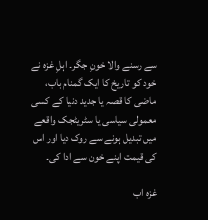سے رسنے والا خونِ جگر۔ اہلِ غزہ نے خود کو تاریخ کا ایک گمنام باب، ماضی کا قصہ یا جدید دنیا کے کسی معمولی سیاسی یا سٹریٹجک واقعے میں تبدیل ہونے سے روک دیا اور اس کی قیمت اپنے خون سے ادا کی۔

غزہ اب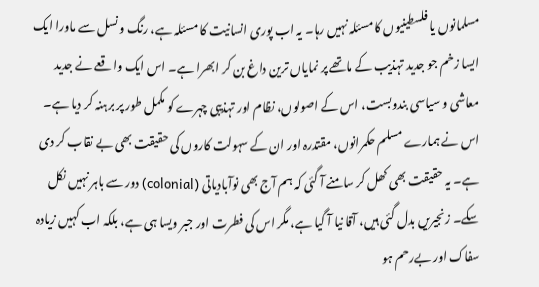مسلمانوں یا فلسطینیوں کا مسئلہ نہیں رہا۔ یہ اب پوری انسانیت کا مسئلہ ہے، رنگ و نسل سے ماورا ایک ایسا زخم جو جدید تہذیب کے ماتھے پر نمایاں ترین داغ بن کر ابھرا ہے۔ اس ایک واقعے نے جدید معاشی و سیاسی بندوبست، اس کے اصولوں، نظام اور تہذیبی چہرے کو مکمل طور پر برہنہ کر دیا ہے۔ اس نے ہمارے مسلم حکمرانوں، مقتدرہ اور ان کے سہولت کاروں کی حقیقت بھی بے نقاب کر دی ہے۔ یہ حقیقت بھی کھل کر سامنے آ گئی کہ ہم آج بھی نوآبادیاتی (colonial) دور سے باہر نہیں نکل سکے۔ زنجیریں بدل گئی ہیں، آقا نیا آ گیا ہے، مگر اس کی فطرت اور جبر ویسا ہی ہے، بلکہ اب کہیں زیادہ سفاک اور بےرحم ہو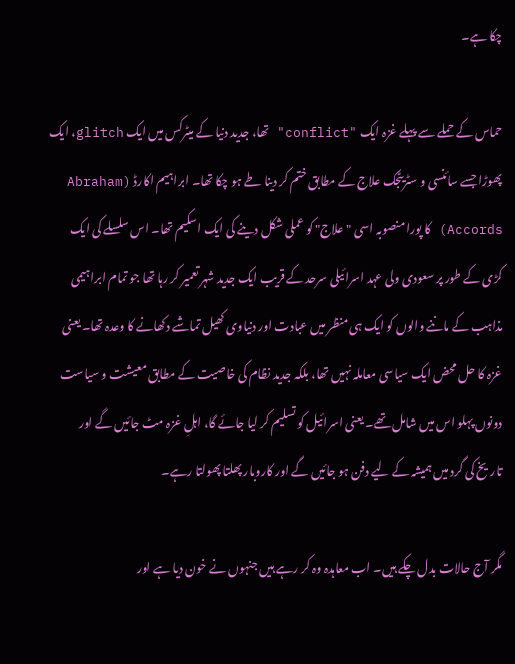چکا ہے۔

حماس کے حملے سے پہلے غزہ ایک "conflict" تھا، جدید دنیا کے میٹرکس میں ایک glitch، ایک پھوڑا جسے سائنسی و سٹریٹجک علاج کے مطابق ختم کر دینا طے ہو چکا تھا۔ ابراہیم اکارڈ (Abraham Accords) کا پورا منصوبہ اسی "علاج" کو عملی شکل دینے کی ایک اسکیم تھا۔ اس سلسلے کی ایک کڑی کے طور پر سعودی ولی عہد اسرائیلی سرحد کے قریب ایک جدید شہر تعمیر کر رہا تھا جو تمام ابراہیمی مذاہب کے ماننے والوں کو ایک ہی منظر میں عبادت اور دنیاوی کھیل تماشے دکھانے کا وعدہ تھا۔ یعنی غزہ کا حل محض ایک سیاسی معاملہ نہیں تھا، بلکہ جدید نظام کی خاصیت کے مطابق معیشت و سیاست دونوں پہلو اس میں شامل تھے۔ یعنی اسرائیل کو تسلیم کر لیا جائے گا، اہلِ غزہ مٹ جائیں گے اور تاریخ کی گرد میں ہمیشہ کے لیے دفن ہو جائیں گے اور کاروبار پھلتا پھولتا رہے۔

مگر آج حالات بدل چکے ہیں۔ اب معاہدہ وہ کر رہے ہیں جنہوں نے خون دیا ہے اور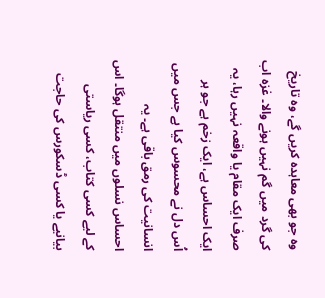وہ جو بھی معاہدہ کریں گے، وہ تاریخ کی گرد میں گم نہیں ہونے والا۔ غزہ اب صرف ایک مقام یا واقعہ نہیں رہا، یہ ایک احساس ہے، ایک زخم ہے جو ہر اُس دل نے محسوس کیا ہے جس میں انسانیت کی رمق باقی ہے۔ یہ احساس نسلوں میں منتقل ہوگا۔ اس کے لیے کسی کتاب، کسی ریاستی بیانیے یا کسی ڈسکورس کی حاجت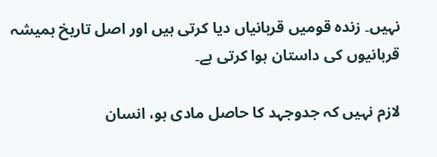نہیں۔ زندہ قومیں قربانیاں دیا کرتی ہیں اور اصل تاریخ ہمیشہ قربانیوں کی داستان ہوا کرتی ہے۔

لازم نہیں کہ جدوجہد کا حاصل مادی ہو، انسان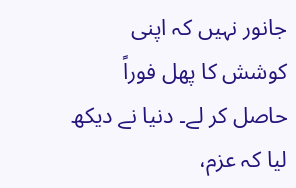جانور نہیں کہ اپنی کوشش کا پھل فوراً حاصل کر لے۔ دنیا نے دیکھ لیا کہ عزم،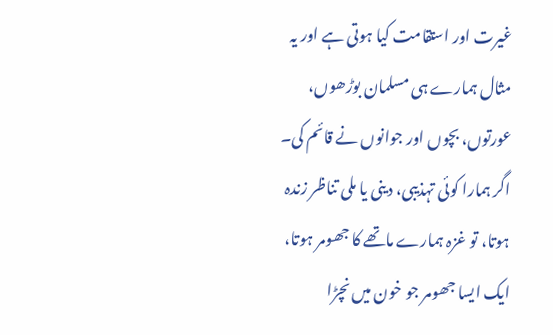غیرت اور استقامت کیا ہوتی ہے اور یہ مثال ہمارے ہی مسلمان بوڑھوں، عورتوں، بچوں اور جوانوں نے قائم کی۔ اگر ہمارا کوئی تہذیبی، دینی یا ملی تناظر زندہ ہوتا، تو غزہ ہمارے ماتھے کا جھومر ہوتا، ایک ایسا جھومر جو خون میں نچڑا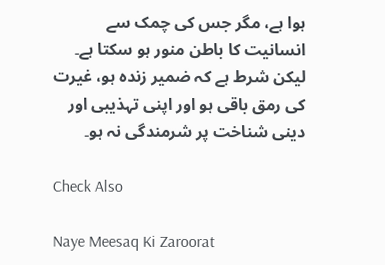ہوا ہے، مگر جس کی چمک سے انسانیت کا باطن منور ہو سکتا ہے۔ لیکن شرط ہے کہ ضمیر زندہ ہو، غیرت کی رمق باقی ہو اور اپنی تہذیبی اور دینی شناخت پر شرمندگی نہ ہو۔

Check Also

Naye Meesaq Ki Zaroorat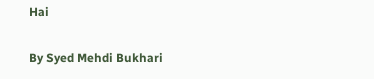Hai

By Syed Mehdi Bukhari